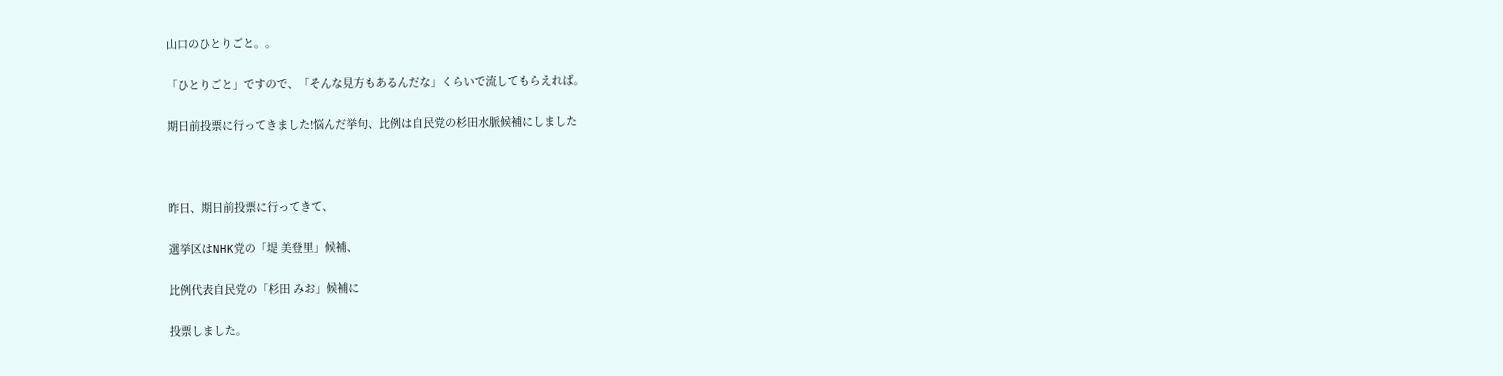山口のひとりごと。。

「ひとりごと」ですので、「そんな見方もあるんだな」くらいで流してもらえれば。

期日前投票に行ってきました!悩んだ挙句、比例は自民党の杉田水脈候補にしました



昨日、期日前投票に行ってきて、

選挙区はNHK党の「堤 美登里」候補、

比例代表自民党の「杉田 みお」候補に

投票しました。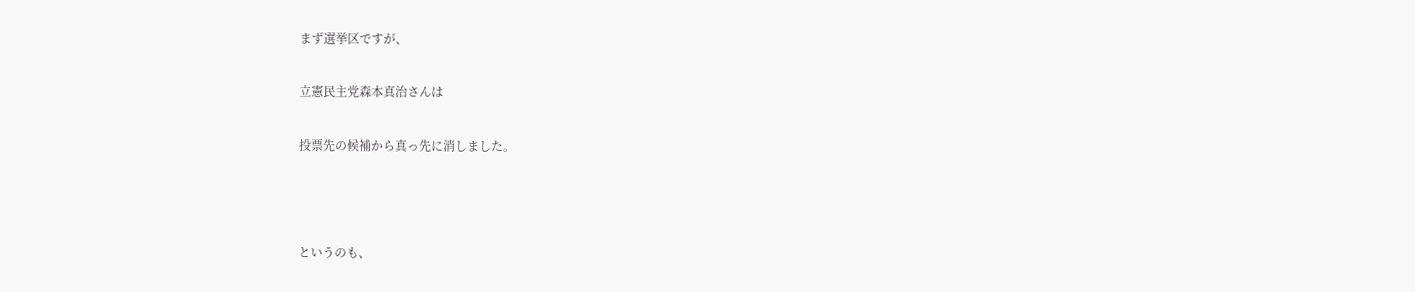まず選挙区ですが、

立憲民主党森本真治さんは

投票先の候補から真っ先に消しました。



というのも、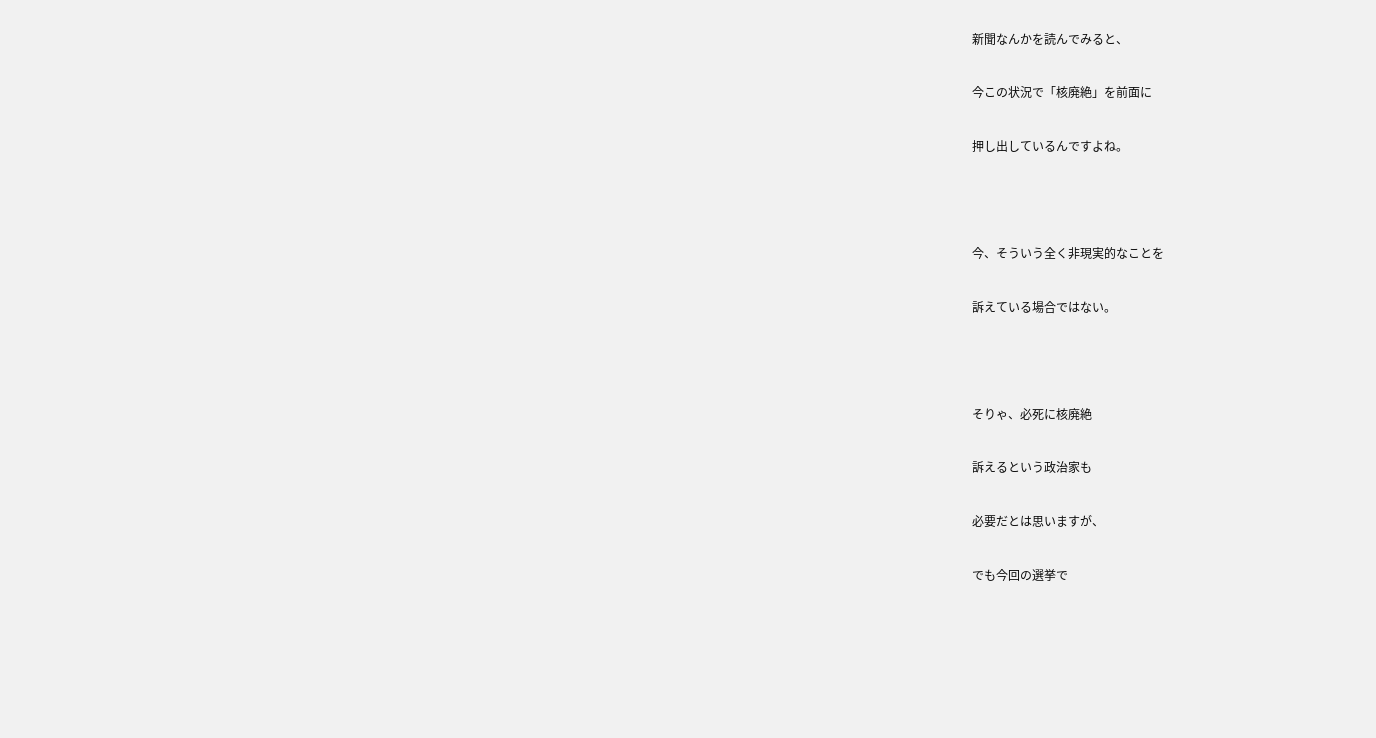新聞なんかを読んでみると、

今この状況で「核廃絶」を前面に

押し出しているんですよね。



今、そういう全く非現実的なことを

訴えている場合ではない。



そりゃ、必死に核廃絶

訴えるという政治家も

必要だとは思いますが、

でも今回の選挙で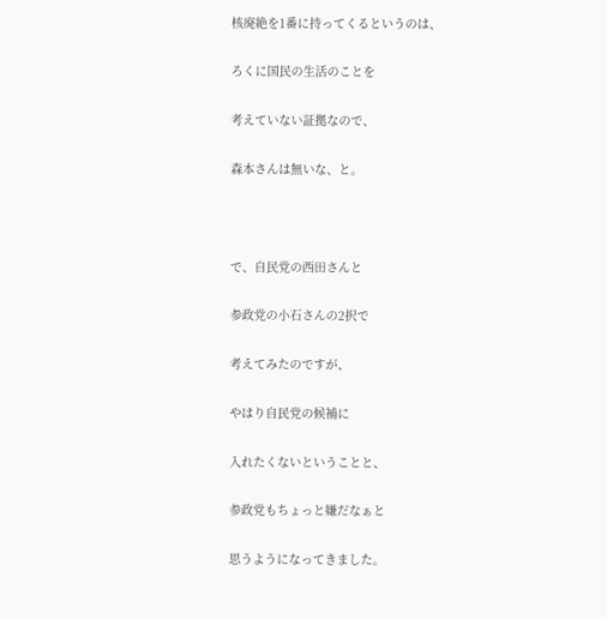核廃絶を1番に持ってくるというのは、

ろくに国民の生活のことを

考えていない証拠なので、

森本さんは無いな、と。



で、自民党の西田さんと

参政党の小石さんの2択で

考えてみたのですが、

やはり自民党の候補に

入れたくないということと、

参政党もちょっと嫌だなぁと

思うようになってきました。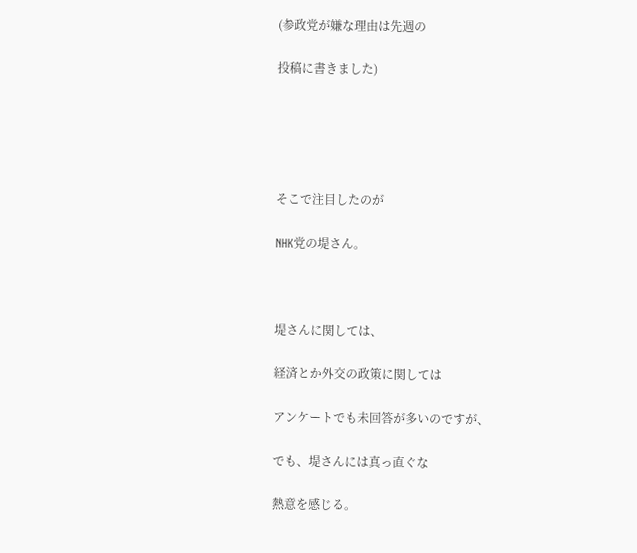(参政党が嫌な理由は先週の

投稿に書きました)





そこで注目したのが

NHK党の堤さん。



堤さんに関しては、

経済とか外交の政策に関しては

アンケートでも未回答が多いのですが、

でも、堤さんには真っ直ぐな

熱意を感じる。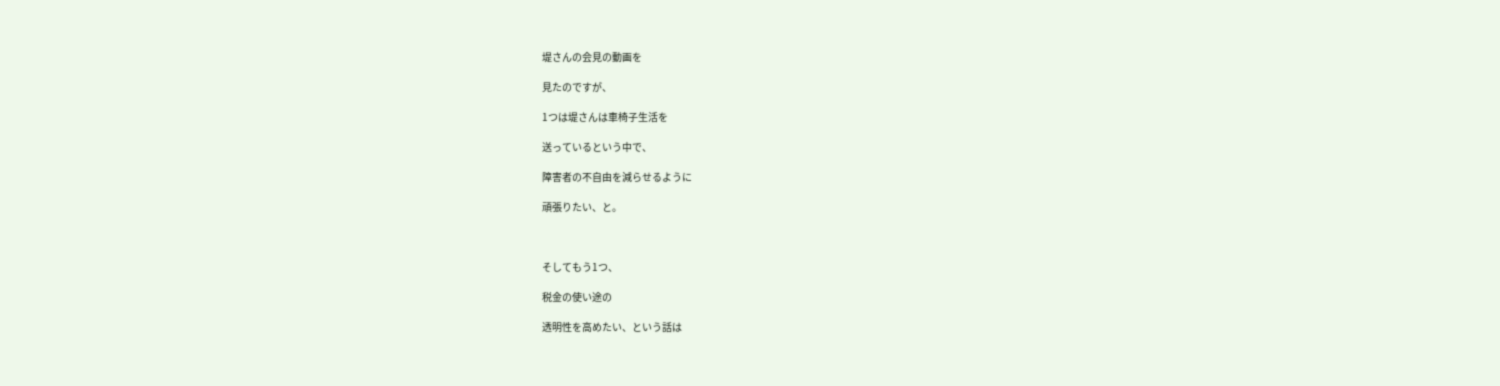堤さんの会見の動画を

見たのですが、

1つは堤さんは車椅子生活を

送っているという中で、

障害者の不自由を減らせるように

頑張りたい、と。



そしてもう1つ、

税金の使い途の

透明性を高めたい、という話は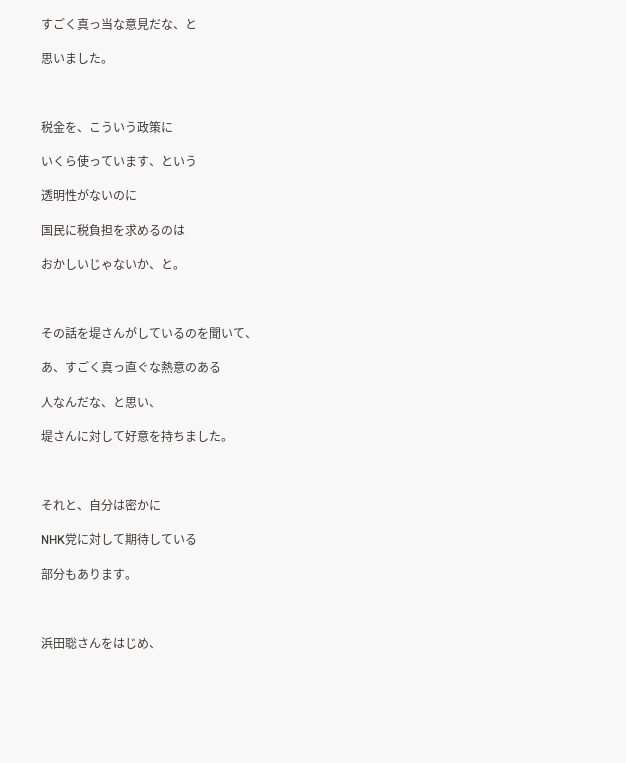すごく真っ当な意見だな、と

思いました。



税金を、こういう政策に

いくら使っています、という

透明性がないのに

国民に税負担を求めるのは

おかしいじゃないか、と。



その話を堤さんがしているのを聞いて、

あ、すごく真っ直ぐな熱意のある

人なんだな、と思い、

堤さんに対して好意を持ちました。



それと、自分は密かに

NHK党に対して期待している

部分もあります。



浜田聡さんをはじめ、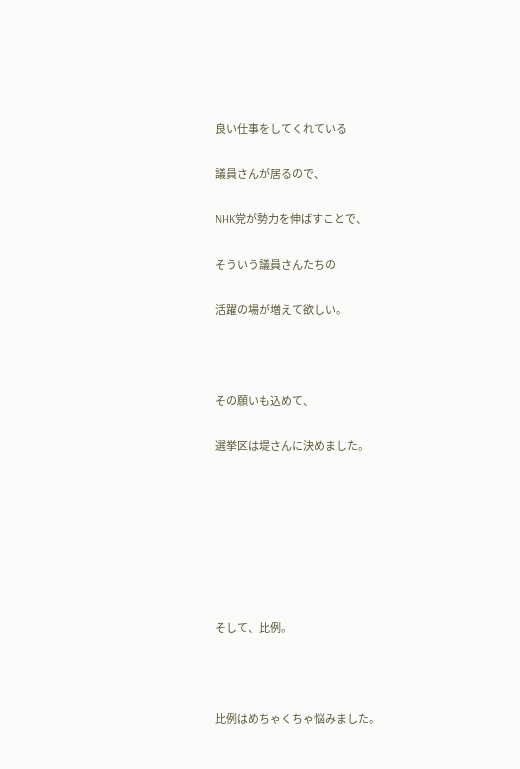良い仕事をしてくれている

議員さんが居るので、

NHK党が勢力を伸ばすことで、

そういう議員さんたちの

活躍の場が増えて欲しい。



その願いも込めて、

選挙区は堤さんに決めました。







そして、比例。



比例はめちゃくちゃ悩みました。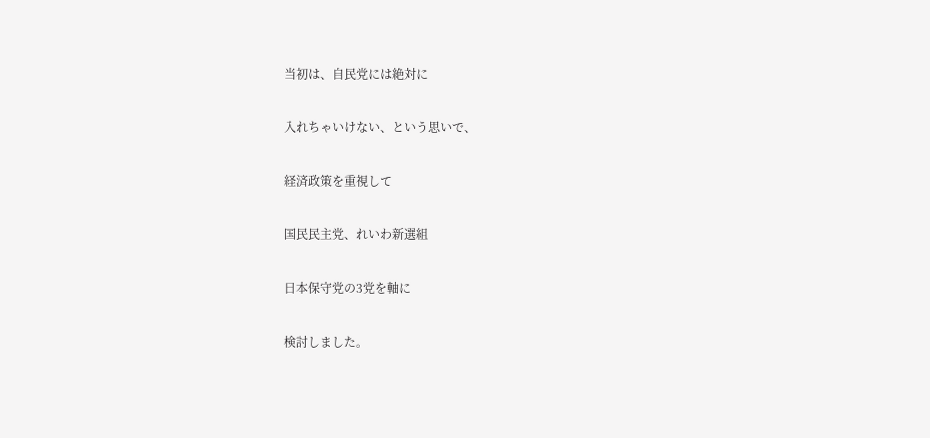当初は、自民党には絶対に

入れちゃいけない、という思いで、

経済政策を重視して

国民民主党、れいわ新選組

日本保守党の3党を軸に

検討しました。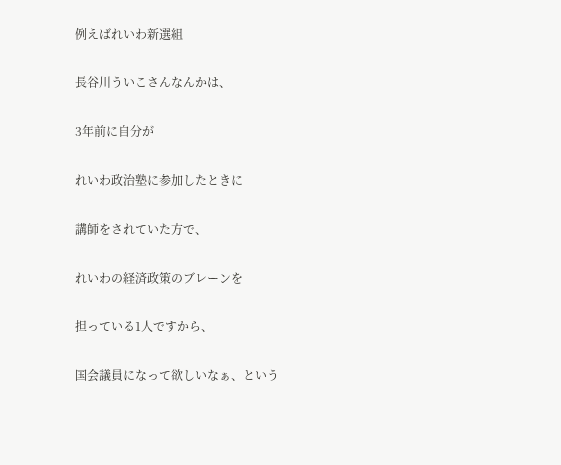例えばれいわ新選組

長谷川ういこさんなんかは、

3年前に自分が

れいわ政治塾に参加したときに

講師をされていた方で、

れいわの経済政策のブレーンを

担っている1人ですから、

国会議員になって欲しいなぁ、という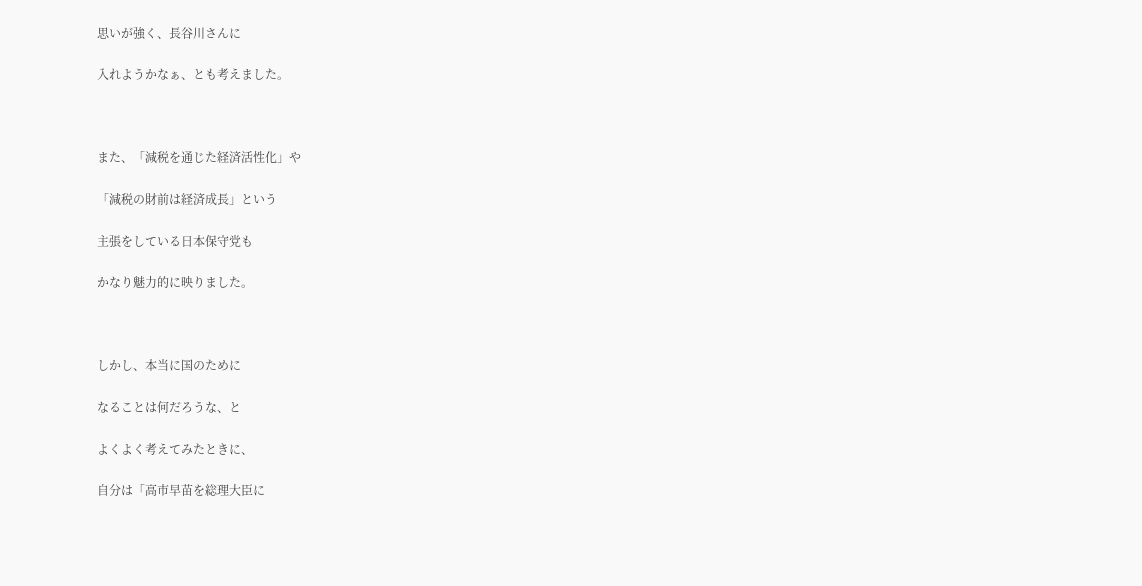思いが強く、長谷川さんに

入れようかなぁ、とも考えました。



また、「減税を通じた経済活性化」や

「減税の財前は経済成長」という

主張をしている日本保守党も

かなり魅力的に映りました。



しかし、本当に国のために

なることは何だろうな、と

よくよく考えてみたときに、

自分は「高市早苗を総理大臣に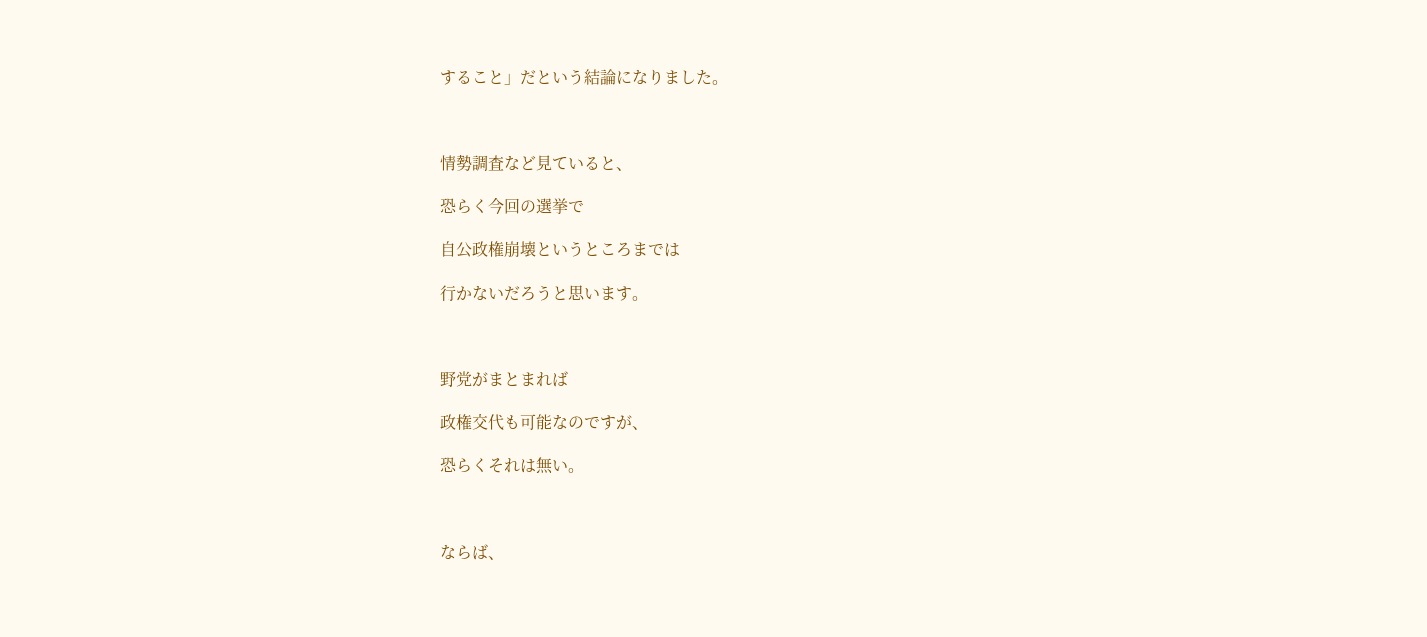すること」だという結論になりました。



情勢調査など見ていると、

恐らく今回の選挙で

自公政権崩壊というところまでは

行かないだろうと思います。



野党がまとまれば

政権交代も可能なのですが、

恐らくそれは無い。



ならば、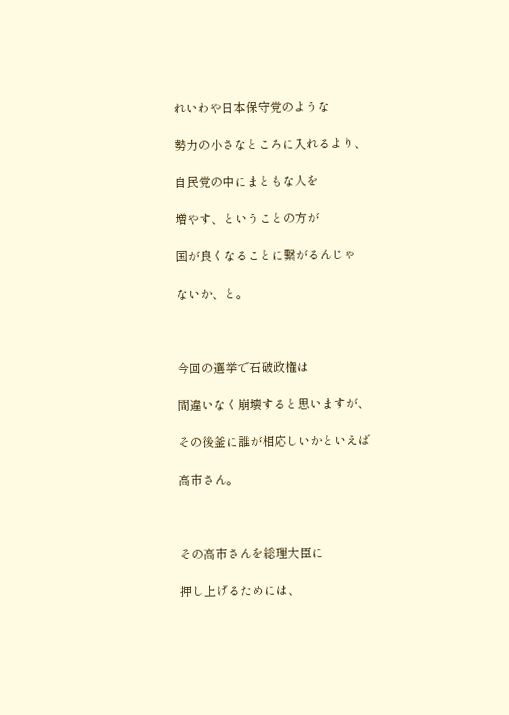れいわや日本保守党のような

勢力の小さなところに入れるより、

自民党の中にまともな人を

増やす、ということの方が

国が良くなることに繋がるんじゃ

ないか、と。



今回の選挙で石破政権は

間違いなく崩壊すると思いますが、

その後釜に誰が相応しいかといえば

高市さん。



その高市さんを総理大臣に

押し上げるためには、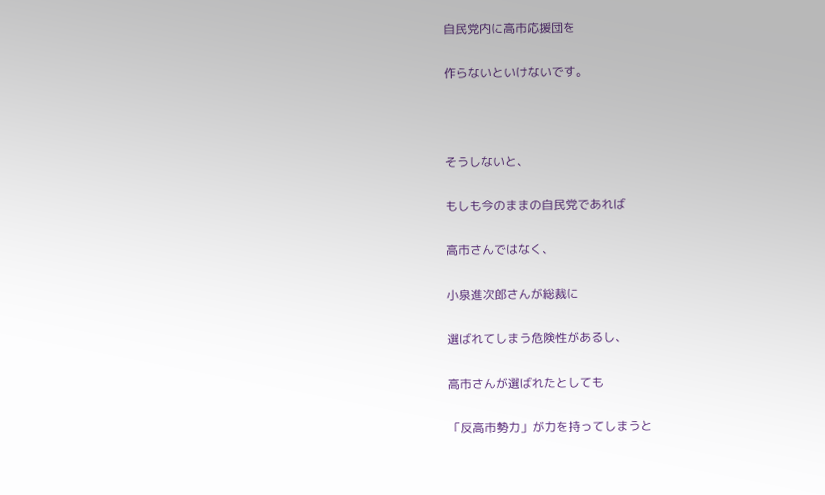自民党内に高市応援団を

作らないといけないです。



そうしないと、

もしも今のままの自民党であれば

高市さんではなく、

小泉進次郎さんが総裁に

選ばれてしまう危険性があるし、

高市さんが選ばれたとしても

「反高市勢力」が力を持ってしまうと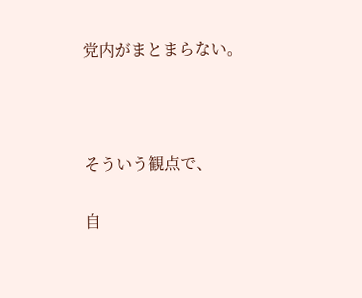党内がまとまらない。



そういう観点で、

自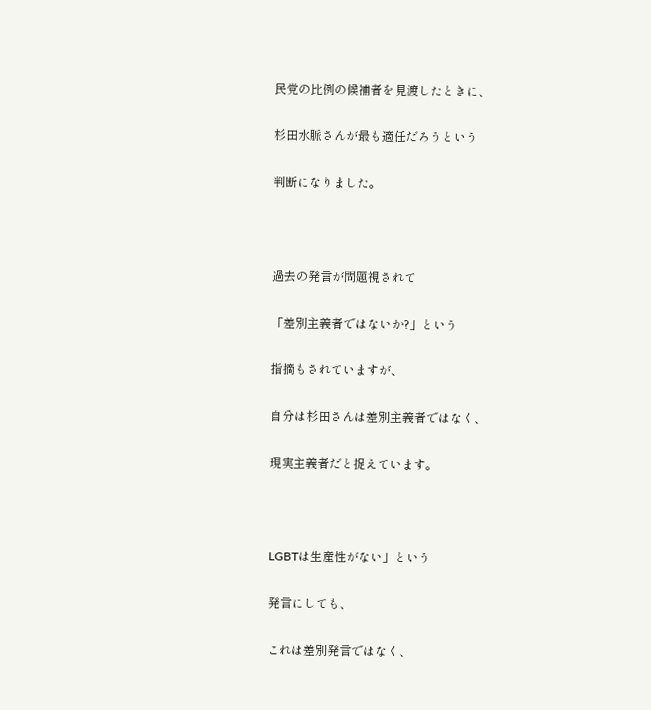民党の比例の候補者を見渡したときに、

杉田水脈さんが最も適任だろうという

判断になりました。



過去の発言が問題視されて

「差別主義者ではないか?」という

指摘もされていますが、

自分は杉田さんは差別主義者ではなく、

現実主義者だと捉えています。



LGBTは生産性がない」という

発言にしても、

これは差別発言ではなく、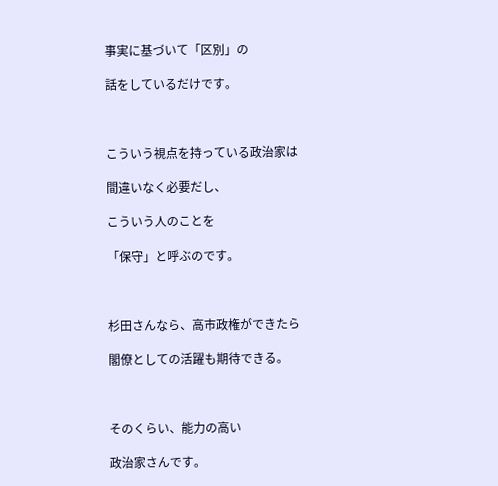事実に基づいて「区別」の

話をしているだけです。



こういう視点を持っている政治家は

間違いなく必要だし、

こういう人のことを

「保守」と呼ぶのです。



杉田さんなら、高市政権ができたら

閣僚としての活躍も期待できる。



そのくらい、能力の高い

政治家さんです。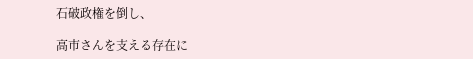石破政権を倒し、

高市さんを支える存在に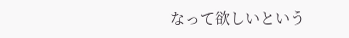なって欲しいという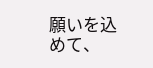願いを込めて、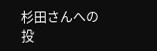杉田さんへの投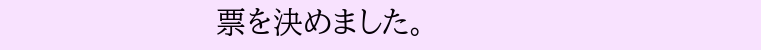票を決めました。